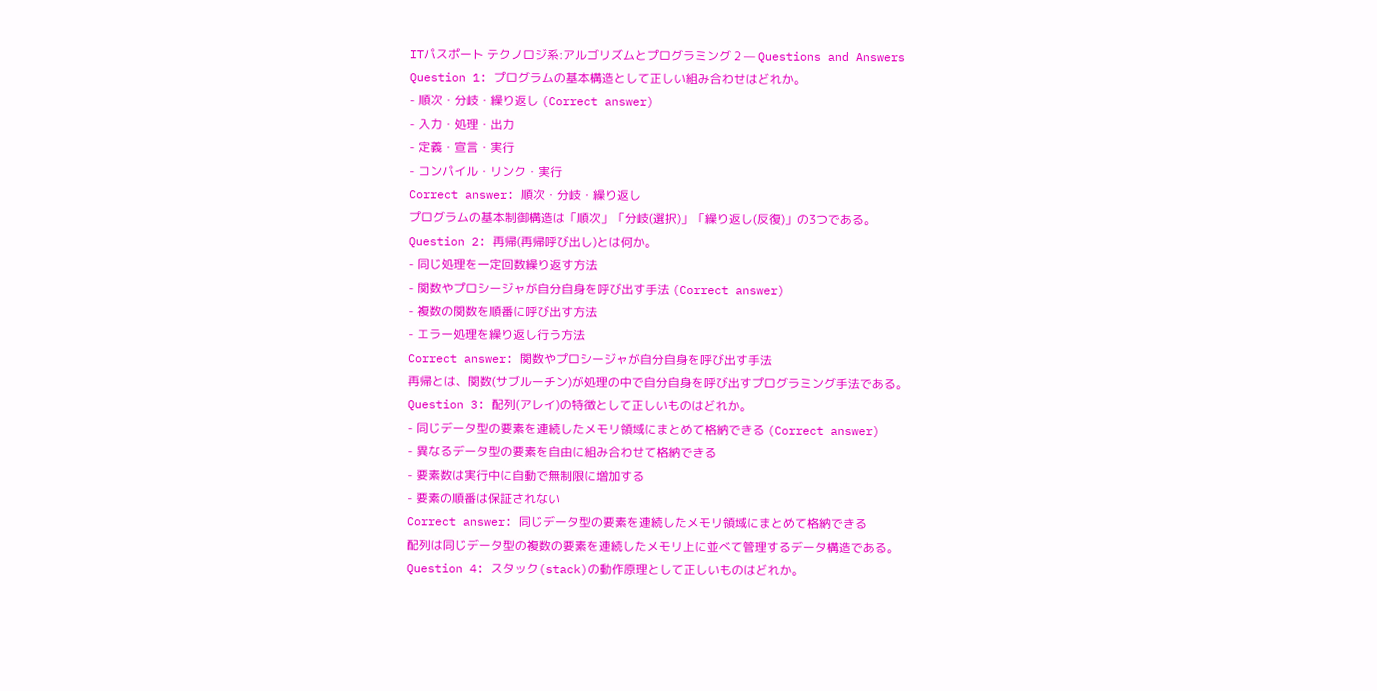ITパスポート テクノロジ系:アルゴリズムとプログラミング 2 — Questions and Answers
Question 1: プログラムの基本構造として正しい組み合わせはどれか。
- 順次・分岐・繰り返し (Correct answer)
- 入力・処理・出力
- 定義・宣言・実行
- コンパイル・リンク・実行
Correct answer: 順次・分岐・繰り返し
プログラムの基本制御構造は「順次」「分岐(選択)」「繰り返し(反復)」の3つである。
Question 2: 再帰(再帰呼び出し)とは何か。
- 同じ処理を一定回数繰り返す方法
- 関数やプロシージャが自分自身を呼び出す手法 (Correct answer)
- 複数の関数を順番に呼び出す方法
- エラー処理を繰り返し行う方法
Correct answer: 関数やプロシージャが自分自身を呼び出す手法
再帰とは、関数(サブルーチン)が処理の中で自分自身を呼び出すプログラミング手法である。
Question 3: 配列(アレイ)の特徴として正しいものはどれか。
- 同じデータ型の要素を連続したメモリ領域にまとめて格納できる (Correct answer)
- 異なるデータ型の要素を自由に組み合わせて格納できる
- 要素数は実行中に自動で無制限に増加する
- 要素の順番は保証されない
Correct answer: 同じデータ型の要素を連続したメモリ領域にまとめて格納できる
配列は同じデータ型の複数の要素を連続したメモリ上に並べて管理するデータ構造である。
Question 4: スタック(stack)の動作原理として正しいものはどれか。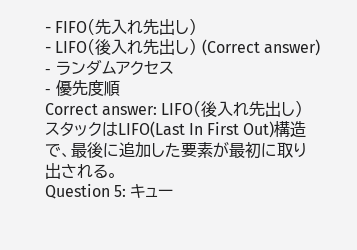- FIFO(先入れ先出し)
- LIFO(後入れ先出し) (Correct answer)
- ランダムアクセス
- 優先度順
Correct answer: LIFO(後入れ先出し)
スタックはLIFO(Last In First Out)構造で、最後に追加した要素が最初に取り出される。
Question 5: キュー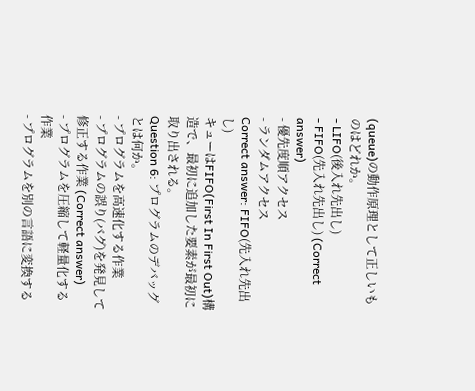(queue)の動作原理として正しいものはどれか。
- LIFO(後入れ先出し)
- FIFO(先入れ先出し) (Correct answer)
- 優先度順アクセス
- ランダムアクセス
Correct answer: FIFO(先入れ先出し)
キューはFIFO(First In First Out)構造で、最初に追加した要素が最初に取り出される。
Question 6: プログラムのデバッグとは何か。
- プログラムを高速化する作業
- プログラムの誤り(バグ)を発見して修正する作業 (Correct answer)
- プログラムを圧縮して軽量化する作業
- プログラムを別の言語に変換する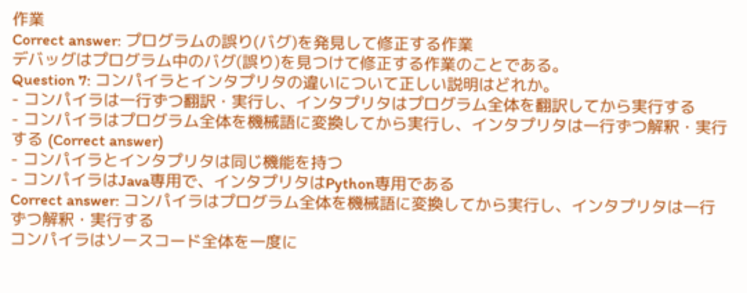作業
Correct answer: プログラムの誤り(バグ)を発見して修正する作業
デバッグはプログラム中のバグ(誤り)を見つけて修正する作業のことである。
Question 7: コンパイラとインタプリタの違いについて正しい説明はどれか。
- コンパイラは一行ずつ翻訳・実行し、インタプリタはプログラム全体を翻訳してから実行する
- コンパイラはプログラム全体を機械語に変換してから実行し、インタプリタは一行ずつ解釈・実行する (Correct answer)
- コンパイラとインタプリタは同じ機能を持つ
- コンパイラはJava専用で、インタプリタはPython専用である
Correct answer: コンパイラはプログラム全体を機械語に変換してから実行し、インタプリタは一行ずつ解釈・実行する
コンパイラはソースコード全体を一度に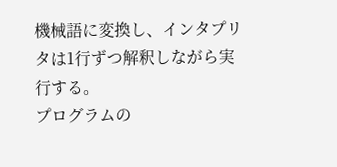機械語に変換し、インタプリタは1行ずつ解釈しながら実行する。
プログラムの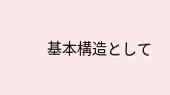基本構造として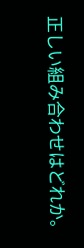正しい組み合わせはどれか。